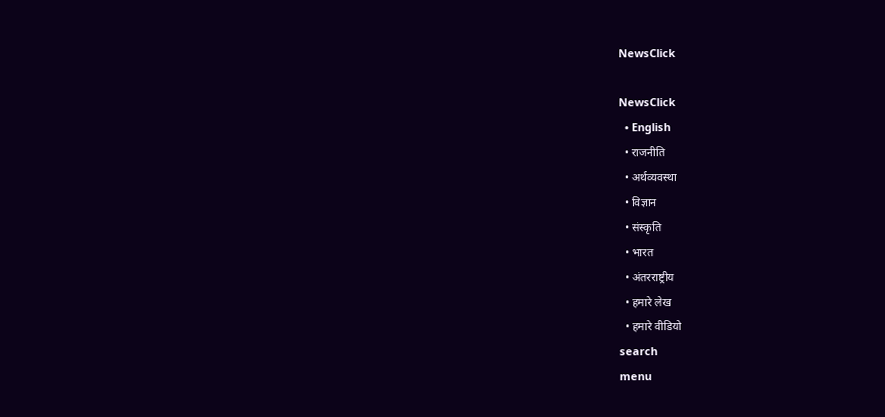NewsClick

NewsClick
  • English
  • राजनीति
  • अर्थव्यवस्था
  • विज्ञान
  • संस्कृति
  • भारत
  • अंतरराष्ट्रीय
  • हमारे लेख
  • हमारे वीडियो
search
menu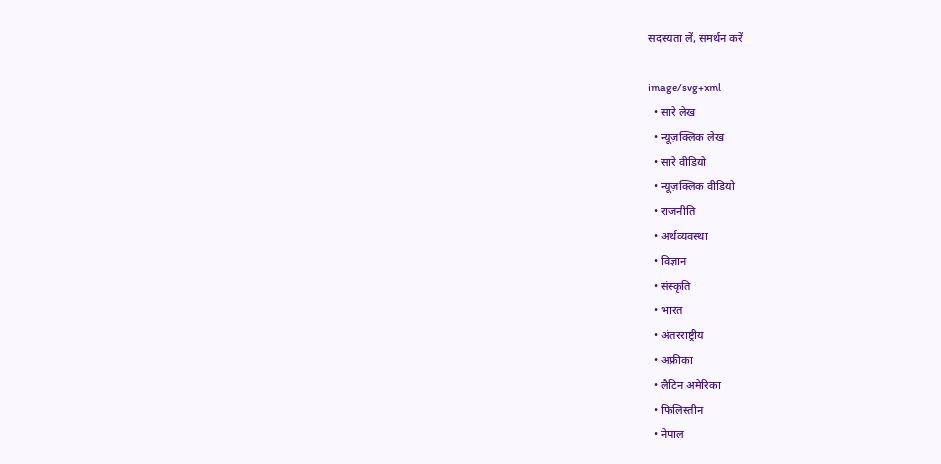सदस्यता लें, समर्थन करें

image/svg+xml
  • सारे लेख
  • न्यूज़क्लिक लेख
  • सारे वीडियो
  • न्यूज़क्लिक वीडियो
  • राजनीति
  • अर्थव्यवस्था
  • विज्ञान
  • संस्कृति
  • भारत
  • अंतरराष्ट्रीय
  • अफ्रीका
  • लैटिन अमेरिका
  • फिलिस्तीन
  • नेपाल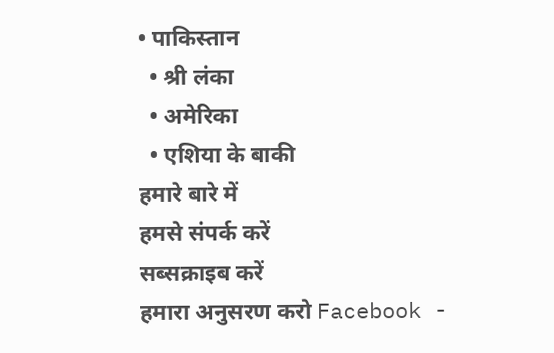• पाकिस्तान
  • श्री लंका
  • अमेरिका
  • एशिया के बाकी
हमारे बारे में
हमसे संपर्क करें
सब्सक्राइब करें
हमारा अनुसरण करो Facebook -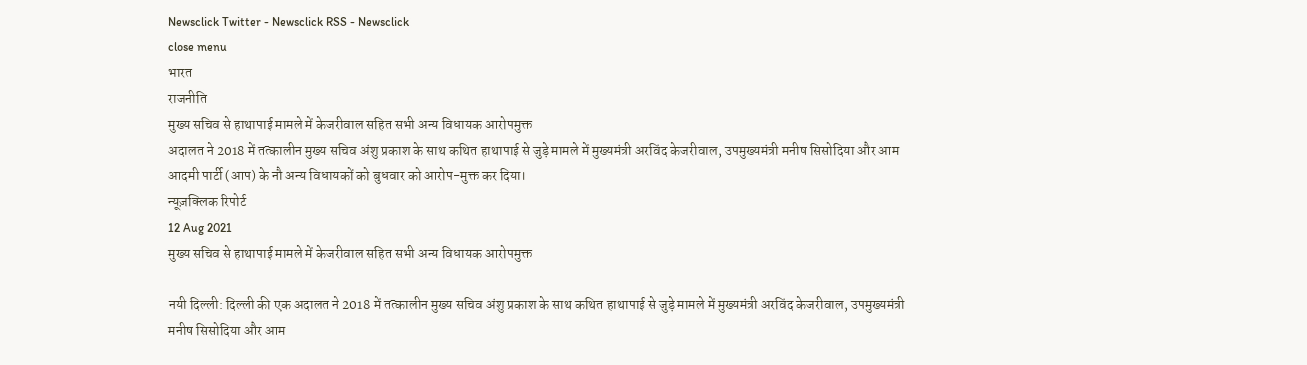Newsclick Twitter - Newsclick RSS - Newsclick
close menu
भारत
राजनीति
मुख्य सचिव से हाथापाई मामले में केजरीवाल सहित सभी अन्य विधायक आरोपमुक्त
अदालत ने 2018 में तत्कालीन मुख्य सचिव अंशु प्रकाश के साथ कथित हाथापाई से जुड़े मामले में मुख्यमंत्री अरविंद केजरीवाल, उपमुख्यमंत्री मनीष सिसोदिया और आम आदमी पार्टी (आप) के नौ अन्य विधायकों को बुधवार को आरोप-मुक्त कर दिया।
न्यूज़क्लिक रिपोर्ट
12 Aug 2021
मुख्य सचिव से हाथापाई मामले में केजरीवाल सहित सभी अन्य विधायक आरोपमुक्त

नयी दिल्ली: दिल्ली की एक अदालत ने 2018 में तत्कालीन मुख्य सचिव अंशु प्रकाश के साथ कथित हाथापाई से जुड़े मामले में मुख्यमंत्री अरविंद केजरीवाल, उपमुख्यमंत्री मनीष सिसोदिया और आम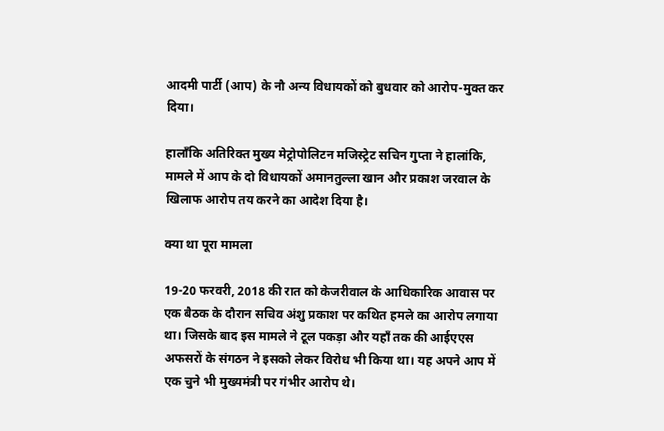आदमी पार्टी (आप) के नौ अन्य विधायकों को बुधवार को आरोप-मुक्त कर दिया।

हालाँकि अतिरिक्त मुख्य मेट्रोपोलिटन मजिस्ट्रेट सचिन गुप्ता ने हालांकि, मामले में आप के दो विधायकों अमानतुल्ला खान और प्रकाश जरवाल के खिलाफ आरोप तय करने का आदेश दिया है।

क्या था पूरा मामला

19-20 फरवरी, 2018 की रात को केजरीवाल के आधिकारिक आवास पर एक बैठक के दौरान सचिव अंशु प्रकाश पर कथित हमले का आरोप लगाया था। जिसके बाद इस मामले ने टूल पकड़ा और यहाँ तक की आईएएस अफसरों के संगठन ने इसको लेकर विरोध भी किया था। यह अपने आप में एक चुने भी मुख्यमंत्री पर गंभीर आरोप थे।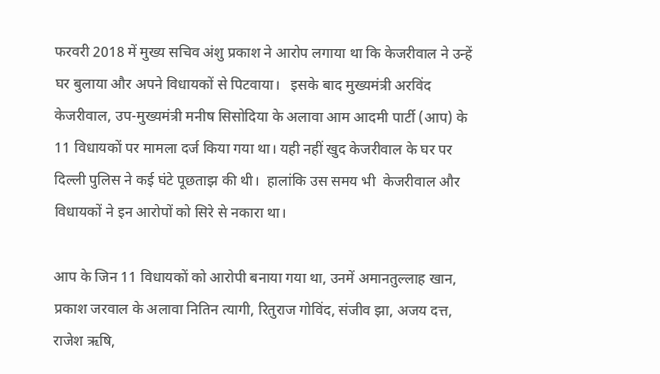फरवरी 2018 में मुख्य सचिव अंशु प्रकाश ने आरोप लगाया था कि केजरीवाल ने उन्हें घर बुलाया और अपने विधायकों से पिटवाया।   इसके बाद मुख्यमंत्री अरविंद केजरीवाल, उप-मुख्यमंत्री मनीष सिसोदिया के अलावा आम आदमी पार्टी (आप) के 11 विधायकों पर मामला दर्ज किया गया था। यही नहीं खुद केजरीवाल के घर पर दिल्ली पुलिस ने कई घंटे पूछताझ की थी।  हालांकि उस समय भी  केजरीवाल और विधायकों ने इन आरोपों को सिरे से नकारा था।

आप के जिन 11 विधायकों को आरोपी बनाया गया था, उनमें अमानतुल्लाह खान, प्रकाश जरवाल के अलावा नितिन त्यागी, रितुराज गोविंद, संजीव झा, अजय दत्त, राजेश ऋषि,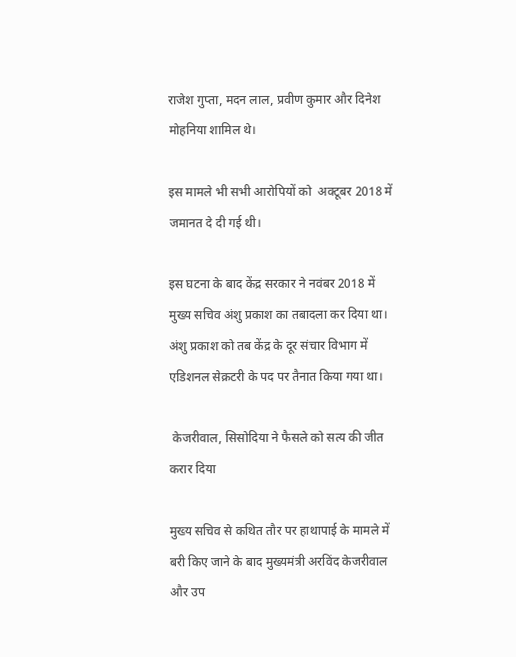राजेश गुप्ता, मदन लाल, प्रवीण कुमार और दिनेश मोहनिया शामिल थे।

इस मामले भी सभी आरोपियों को  अक्टूबर 2018 में जमानत दे दी गई थी।

इस घटना के बाद केंद्र सरकार ने नवंबर 2018 में मुख्य सचिव अंशु प्रकाश का तबादला कर दिया था।  अंशु प्रकाश को तब केंद्र के दूर संचार विभाग में एडिशनल सेक्रटरी के पद पर तैनात किया गया था।

 केजरीवाल, सिसोदिया ने फैसले को सत्य की जीत करार दिया

मुख्य सचिव से कथित तौर पर हाथापाई के मामले में बरी किए जाने के बाद मुख्यमंत्री अरविंद केजरीवाल और उप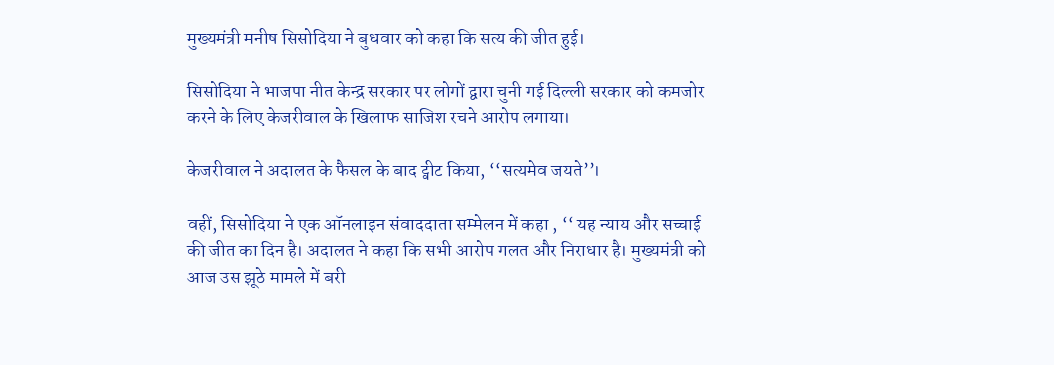मुख्यमंत्री मनीष सिसोदिया ने बुधवार को कहा कि सत्य की जीत हुई।

सिसोदिया ने भाजपा नीत केन्द्र सरकार पर लोगों द्वारा चुनी गई दिल्ली सरकार को कमजोर करने के लिए केजरीवाल के खिलाफ साजिश रचने आरोप लगाया।

केजरीवाल ने अदालत के फैसल के बाद ट्वीट किया, ‘‘सत्यमेव जयते’’।

वहीं, सिसोदिया ने एक ऑनलाइन संवाददाता सम्मेलन में कहा , ‘‘ यह न्याय और सच्चाई की जीत का दिन है। अदालत ने कहा कि सभी आरोप गलत और निराधार है। मुख्यमंत्री को आज उस झूठे मामले में बरी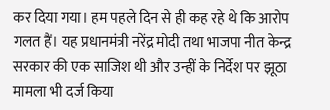कर दिया गया। हम पहले दिन से ही कह रहे थे कि आरोप गलत हैं। यह प्रधानमंत्री नरेंद्र मोदी तथा भाजपा नीत केन्द्र सरकार की एक साजिश थी और उन्हीं के निर्देश पर झूठा मामला भी दर्ज किया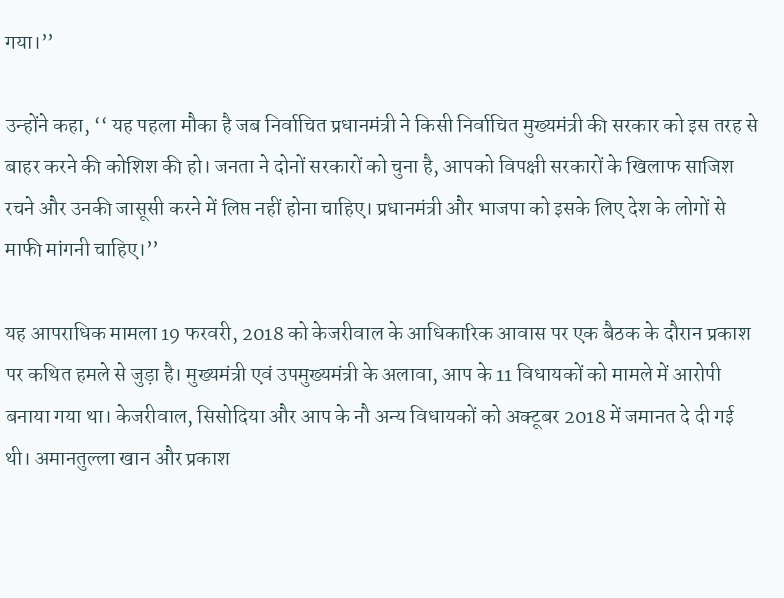गया।’’

उन्होंने कहा, ‘‘ यह पहला मौका है जब निर्वाचित प्रधानमंत्री ने किसी निर्वाचित मुख्यमंत्री की सरकार को इस तरह से बाहर करने की कोशिश की हो। जनता ने दोनों सरकारों को चुना है, आपको विपक्षी सरकारों के खिलाफ साजिश रचने और उनकी जासूसी करने में लिप्त नहीं होना चाहिए। प्रधानमंत्री और भाजपा को इसके लिए देश के लोगों से माफी मांगनी चाहिए।’’

यह आपराधिक मामला 19 फरवरी, 2018 को केजरीवाल के आधिकारिक आवास पर एक बैठक के दौरान प्रकाश पर कथित हमले से जुड़ा है। मुख्यमंत्री एवं उपमुख्यमंत्री के अलावा, आप के 11 विधायकों को मामले में आरोपी बनाया गया था। केजरीवाल, सिसोदिया और आप के नौ अन्य विधायकों को अक्टूबर 2018 में जमानत दे दी गई थी। अमानतुल्ला खान और प्रकाश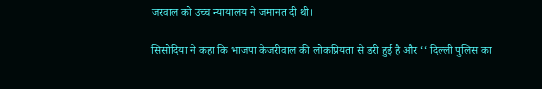जरवाल को उच्च न्यायालय ने जमानत दी थी।

सिसोदिया ने कहा कि भाजपा केजरीवाल की लोकप्रियता से डरी हुई है और ‘‘ दिल्ली पुलिस का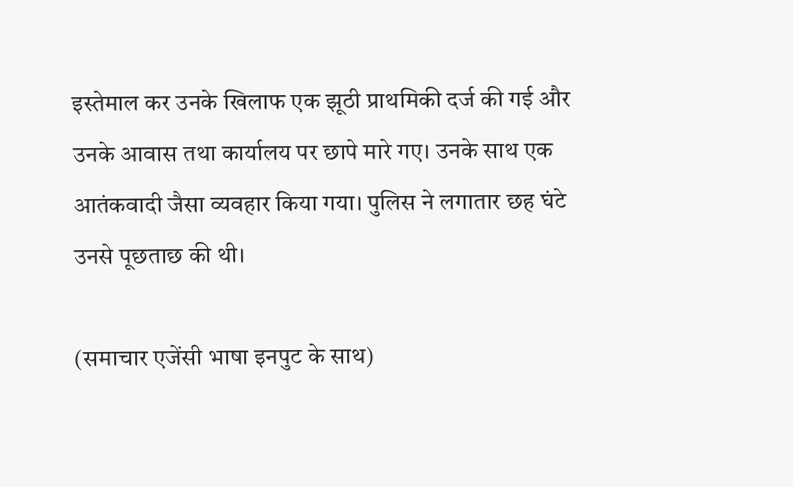इस्तेमाल कर उनके खिलाफ एक झूठी प्राथमिकी दर्ज की गई और उनके आवास तथा कार्यालय पर छापे मारे गए। उनके साथ एक आतंकवादी जैसा व्यवहार किया गया। पुलिस ने लगातार छह घंटे उनसे पूछताछ की थी।

(समाचार एजेंसी भाषा इनपुट के साथ)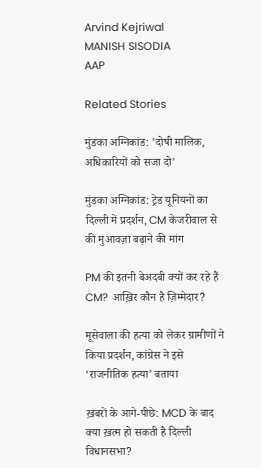Arvind Kejriwal
MANISH SISODIA
AAP

Related Stories

मुंडका अग्निकांड: 'दोषी मालिक, अधिकारियों को सजा दो'

मुंडका अग्निकांड: ट्रेड यूनियनों का दिल्ली में प्रदर्शन, CM केजरीवाल से की मुआवज़ा बढ़ाने की मांग

PM की इतनी बेअदबी क्यों कर रहे हैं CM? आख़िर कौन है ज़िम्मेदार?

मूसेवाला की हत्या को लेकर ग्रामीणों ने किया प्रदर्शन, कांग्रेस ने इसे ‘राजनीतिक हत्या’ बताया

ख़बरों के आगे-पीछे: MCD के बाद क्या ख़त्म हो सकती है दिल्ली विधानसभा?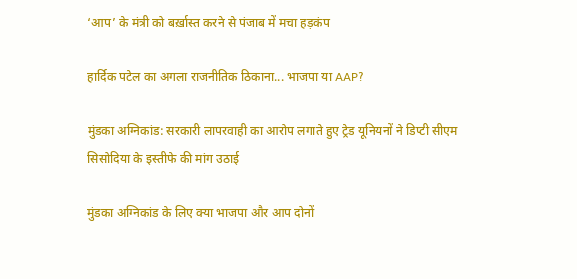‘आप’ के मंत्री को बर्ख़ास्त करने से पंजाब में मचा हड़कंप

हार्दिक पटेल का अगला राजनीतिक ठिकाना... भाजपा या AAP?

मुंडका अग्निकांड: सरकारी लापरवाही का आरोप लगाते हुए ट्रेड यूनियनों ने डिप्टी सीएम सिसोदिया के इस्तीफे की मांग उठाई

मुंडका अग्निकांड के लिए क्या भाजपा और आप दोनों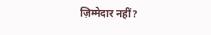ज़िम्मेदार नहीं?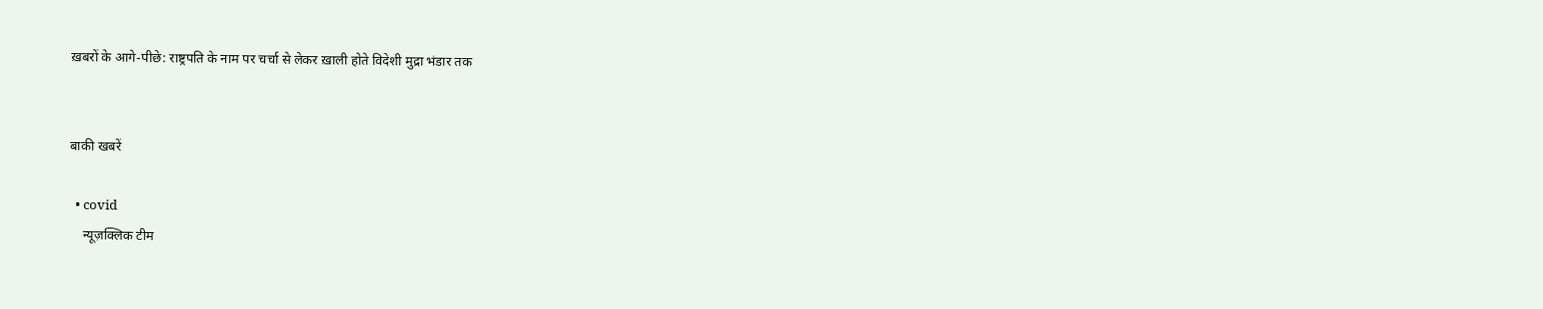ख़बरों के आगे-पीछे: राष्ट्रपति के नाम पर चर्चा से लेकर ख़ाली होते विदेशी मुद्रा भंडार तक


बाकी खबरें

  • covid
    न्यूज़क्लिक टीम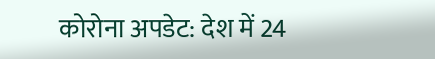कोरोना अपडेट: देश में 24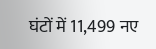घंटों में 11,499 नए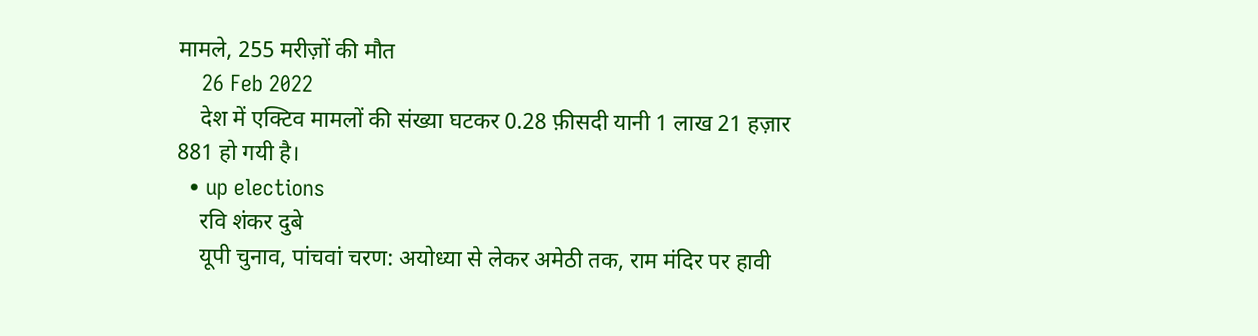मामले, 255 मरीज़ों की मौत
    26 Feb 2022
    देश में एक्टिव मामलों की संख्या घटकर 0.28 फ़ीसदी यानी 1 लाख 21 हज़ार 881 हो गयी है।
  • up elections
    रवि शंकर दुबे
    यूपी चुनाव, पांचवां चरण: अयोध्या से लेकर अमेठी तक, राम मंदिर पर हावी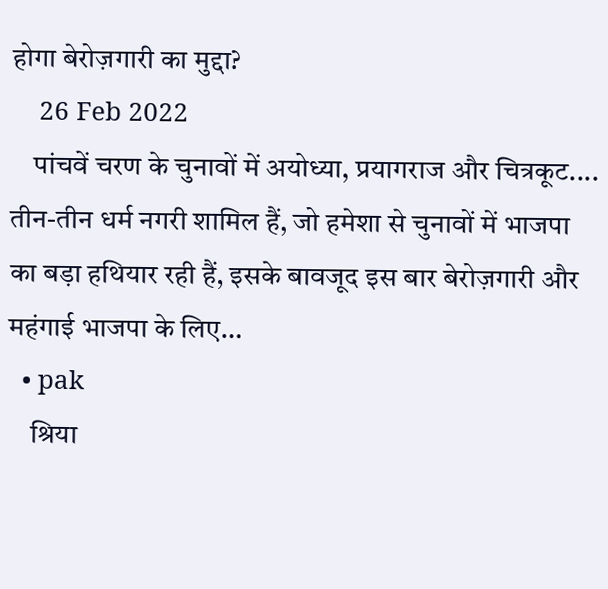होगा बेरोज़गारी का मुद्दा?
    26 Feb 2022
    पांचवें चरण के चुनावों में अयोध्या, प्रयागराज और चित्रकूट.... तीन-तीन धर्म नगरी शामिल हैं, जो हमेशा से चुनावों में भाजपा का बड़ा हथियार रही हैं, इसके बावजूद इस बार बेरोज़गारी और महंगाई भाजपा के लिए…
  • pak
    श्रिया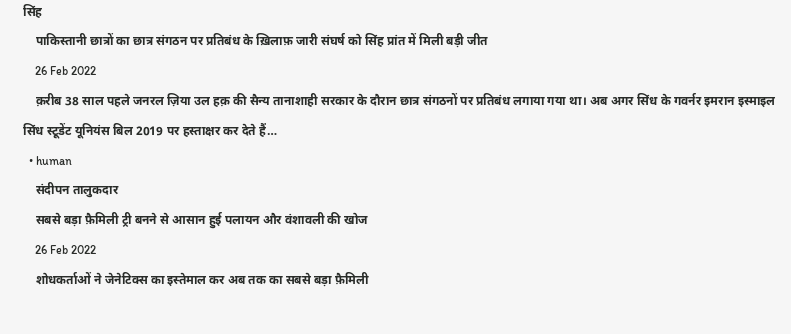सिंह
    पाकिस्तानी छात्रों का छात्र संगठन पर प्रतिबंध के ख़िलाफ़ जारी संघर्ष को सिंह प्रांत में मिली बड़ी जीत
    26 Feb 2022
    क़रीब 38 साल पहले जनरल ज़िया उल हक़ की सैन्य तानाशाही सरकार के दौरान छात्र संगठनों पर प्रतिबंध लगाया गया था। अब अगर सिंध के गवर्नर इमरान इस्माइल सिंध स्टूडेंट यूनियंस बिल 2019 पर हस्ताक्षर कर देते हैं…
  • human
    संदीपन तालुकदार
    सबसे बड़ा फ़ैमिली ट्री बनने से आसान हुई पलायन और वंशावली की खोज
    26 Feb 2022
    शोधकर्ताओं ने जेनेटिक्स का इस्तेमाल कर अब तक का सबसे बड़ा फ़ैमिली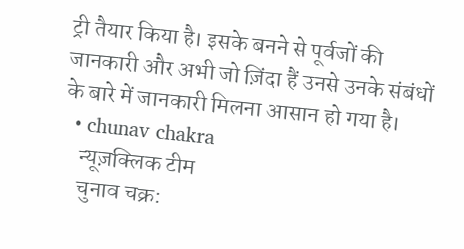ट्री तैयार किया है। इसके बनने से पूर्वजों की जानकारी और अभी जो ज़िंदा हैं उनसे उनके संबंधों के बारे में जानकारी मिलना आसान हो गया है।
  • chunav chakra
    न्यूज़क्लिक टीम
    चुनाव चक्र: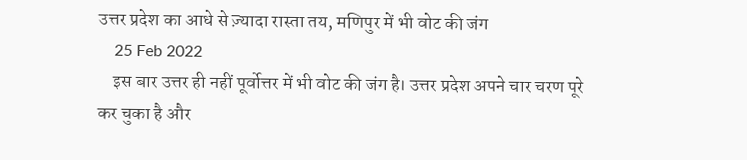उत्तर प्रदेश का आधे से ज़्यादा रास्ता तय, मणिपुर में भी वोट की जंग
    25 Feb 2022
    इस बार उत्तर ही नहीं पूर्वोत्तर में भी वोट की जंग है। उत्तर प्रदेश अपने चार चरण पूरे कर चुका है और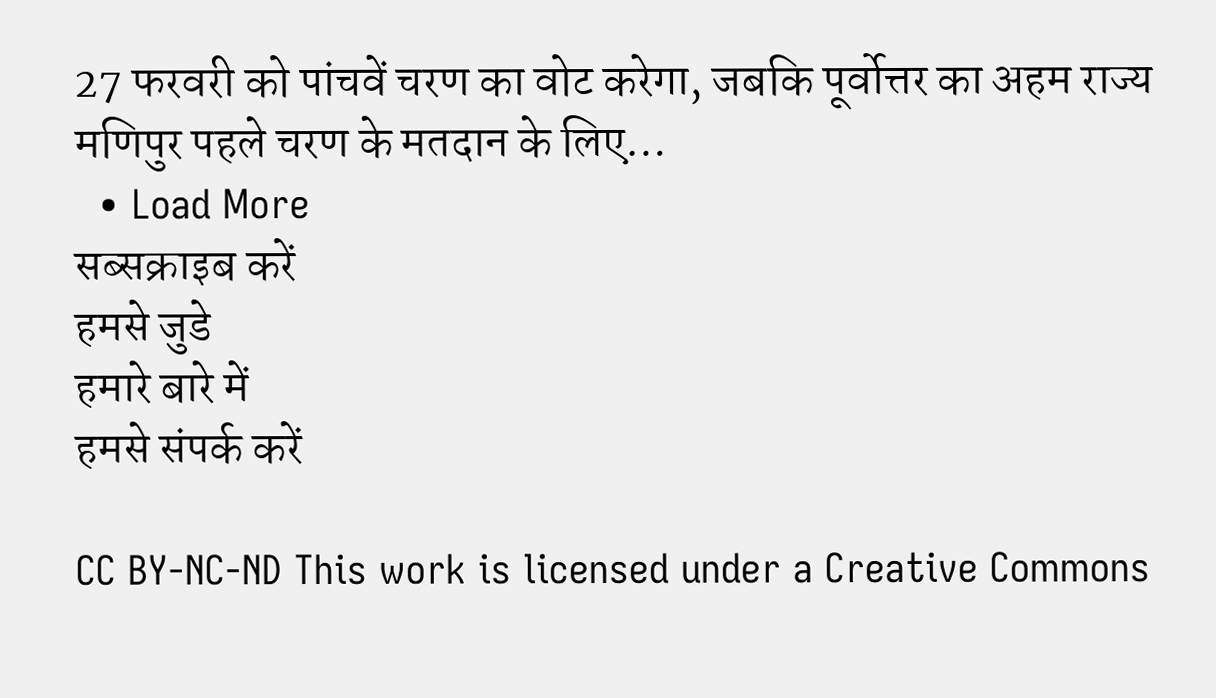27 फरवरी को पांचवें चरण का वोट करेगा, जबकि पूर्वोत्तर का अहम राज्य मणिपुर पहले चरण के मतदान के लिए…
  • Load More
सब्सक्राइब करें
हमसे जुडे
हमारे बारे में
हमसे संपर्क करें

CC BY-NC-ND This work is licensed under a Creative Commons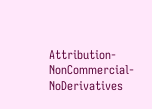Attribution-NonCommercial-NoDerivatives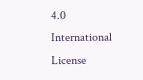4.0 International License